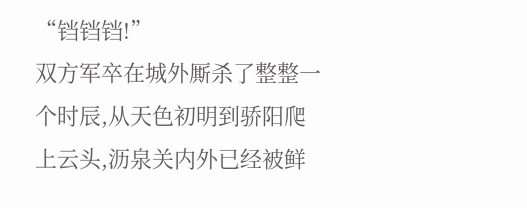“铛铛铛!”
双方军卒在城外厮杀了整整一个时辰,从天色初明到骄阳爬上云头,沥泉关内外已经被鲜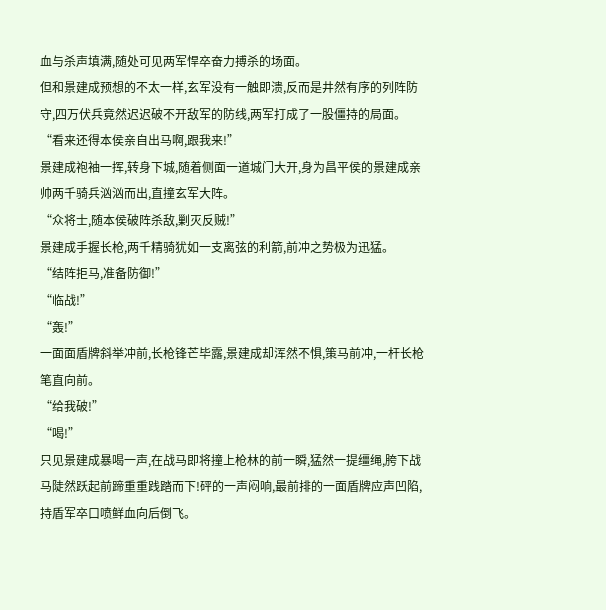血与杀声填满,随处可见两军悍卒奋力搏杀的场面。
但和景建成预想的不太一样,玄军没有一触即溃,反而是井然有序的列阵防守,四万伏兵竟然迟迟破不开敌军的防线,两军打成了一股僵持的局面。
“看来还得本侯亲自出马啊,跟我来!”
景建成袍袖一挥,转身下城,随着侧面一道城门大开,身为昌平侯的景建成亲帅两千骑兵汹汹而出,直撞玄军大阵。
“众将士,随本侯破阵杀敌,剿灭反贼!”
景建成手握长枪,两千精骑犹如一支离弦的利箭,前冲之势极为迅猛。
“结阵拒马,准备防御!”
“临战!”
“轰!”
一面面盾牌斜举冲前,长枪锋芒毕露,景建成却浑然不惧,策马前冲,一杆长枪笔直向前。
“给我破!”
“喝!”
只见景建成暴喝一声,在战马即将撞上枪林的前一瞬,猛然一提缰绳,胯下战马陡然跃起前蹄重重践踏而下!砰的一声闷响,最前排的一面盾牌应声凹陷,持盾军卒口喷鲜血向后倒飞。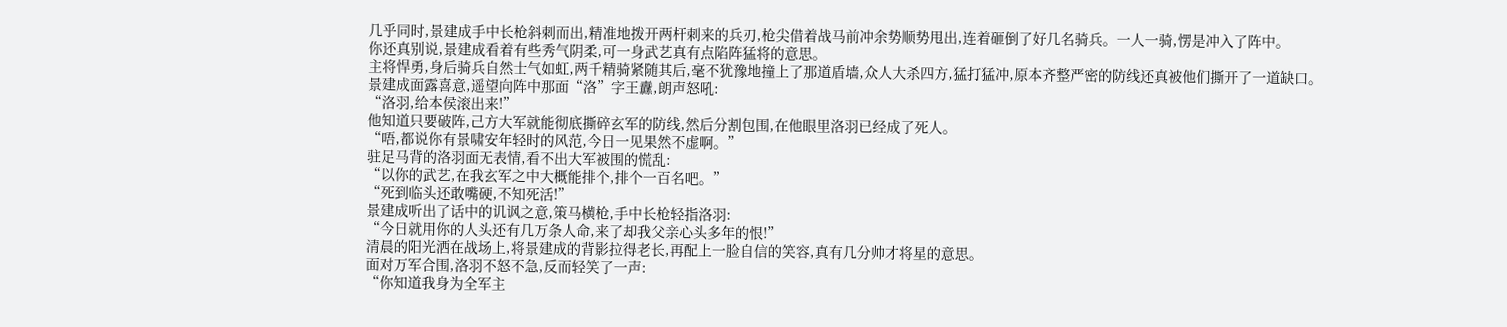几乎同时,景建成手中长枪斜刺而出,精准地拨开两杆刺来的兵刃,枪尖借着战马前冲余势顺势甩出,连着砸倒了好几名骑兵。一人一骑,愣是冲入了阵中。
你还真别说,景建成看着有些秀气阴柔,可一身武艺真有点陷阵猛将的意思。
主将悍勇,身后骑兵自然士气如虹,两千精骑紧随其后,毫不犹豫地撞上了那道盾墙,众人大杀四方,猛打猛冲,原本齐整严密的防线还真被他们撕开了一道缺口。
景建成面露喜意,遥望向阵中那面“洛”字王纛,朗声怒吼:
“洛羽,给本侯滚出来!”
他知道只要破阵,己方大军就能彻底撕碎玄军的防线,然后分割包围,在他眼里洛羽已经成了死人。
“唔,都说你有景啸安年轻时的风范,今日一见果然不虚啊。”
驻足马背的洛羽面无表情,看不出大军被围的慌乱:
“以你的武艺,在我玄军之中大概能排个,排个一百名吧。”
“死到临头还敢嘴硬,不知死活!”
景建成听出了话中的讥讽之意,策马横枪,手中长枪轻指洛羽:
“今日就用你的人头还有几万条人命,来了却我父亲心头多年的恨!”
清晨的阳光洒在战场上,将景建成的背影拉得老长,再配上一脸自信的笑容,真有几分帅才将星的意思。
面对万军合围,洛羽不怒不急,反而轻笑了一声:
“你知道我身为全军主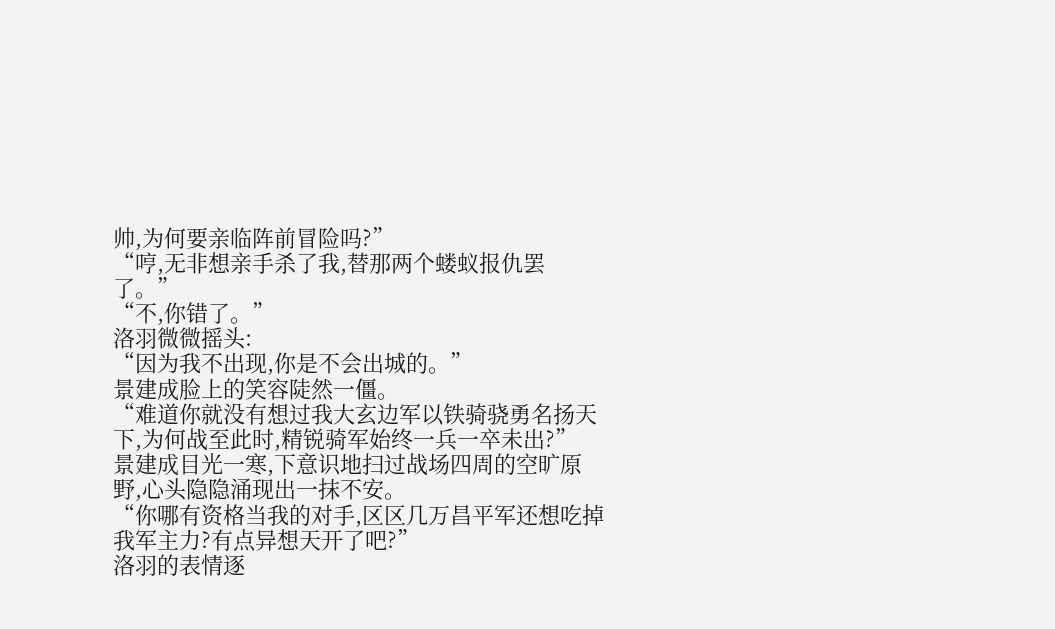帅,为何要亲临阵前冒险吗?”
“哼,无非想亲手杀了我,替那两个蝼蚁报仇罢了。”
“不,你错了。”
洛羽微微摇头:
“因为我不出现,你是不会出城的。”
景建成脸上的笑容陡然一僵。
“难道你就没有想过我大玄边军以铁骑骁勇名扬天下,为何战至此时,精锐骑军始终一兵一卒未出?”
景建成目光一寒,下意识地扫过战场四周的空旷原野,心头隐隐涌现出一抹不安。
“你哪有资格当我的对手,区区几万昌平军还想吃掉我军主力?有点异想天开了吧?”
洛羽的表情逐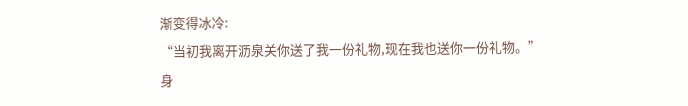渐变得冰冷:
“当初我离开沥泉关你送了我一份礼物,现在我也送你一份礼物。”
身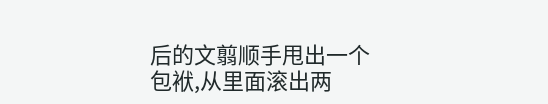后的文翦顺手甩出一个包袱,从里面滚出两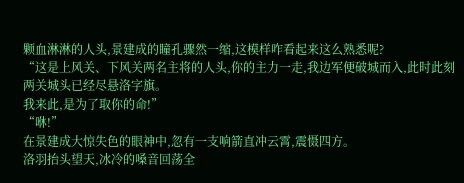颗血淋淋的人头,景建成的瞳孔骤然一缩,这模样咋看起来这么熟悉呢?
“这是上风关、下风关两名主将的人头,你的主力一走,我边军便破城而入,此时此刻两关城头已经尽悬洛字旗。
我来此,是为了取你的命!”
“咻!”
在景建成大惊失色的眼神中,忽有一支响箭直冲云霄,震慑四方。
洛羽抬头望天,冰冷的嗓音回荡全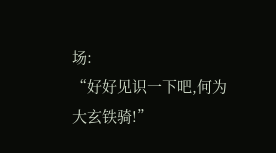场:
“好好见识一下吧,何为大玄铁骑!”